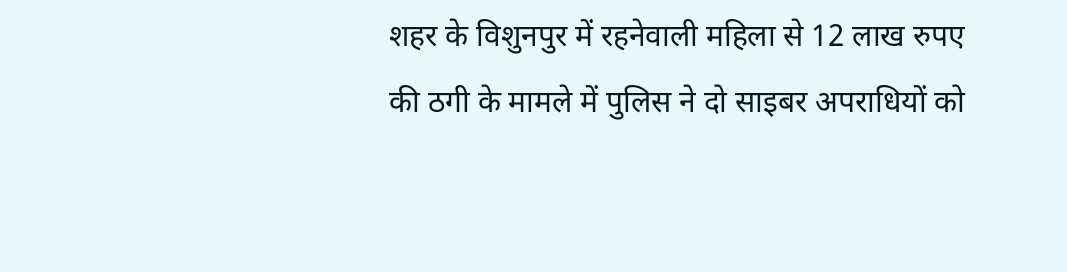शहर के विशुनपुर में रहनेवाली महिला से 12 लाख रुपए की ठगी के मामले में पुलिस ने दो साइबर अपराधियों को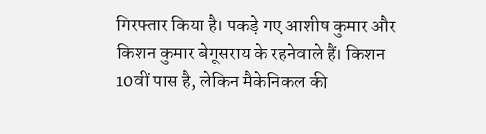गिरफ्तार किया है। पकड़े गए आशीष कुमार और किशन कुमार बेगूसराय के रहनेवाले हैं। किशन 10वीं पास है, लेकिन मैकेनिकल की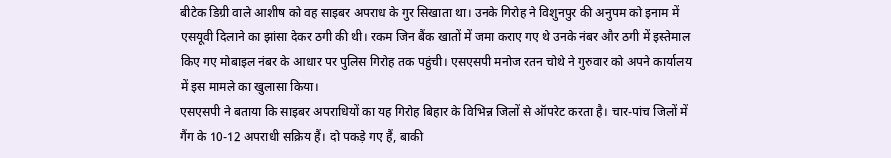बीटेक डिग्री वाले आशीष को वह साइबर अपराध के गुर सिखाता था। उनके गिरोह ने विशुनपुर की अनुपम को इनाम में एसयूवी दिलाने का झांसा देकर ठगी की थी। रकम जिन बैंक खातों में जमा कराए गए थे उनके नंबर और ठगी में इस्तेमाल किए गए मोबाइल नंबर के आधार पर पुलिस गिरोह तक पहुंची। एसएसपी मनोज रतन चोथे ने गुरुवार को अपने कार्यालय में इस मामले का खुलासा किया।
एसएसपी ने बताया कि साइबर अपराधियों का यह गिरोह बिहार के विभिन्न जिलों से ऑपरेट करता है। चार-पांच जिलों में गैंग के 10-12 अपराधी सक्रिय हैं। दो पकड़े गए हैं, बाकी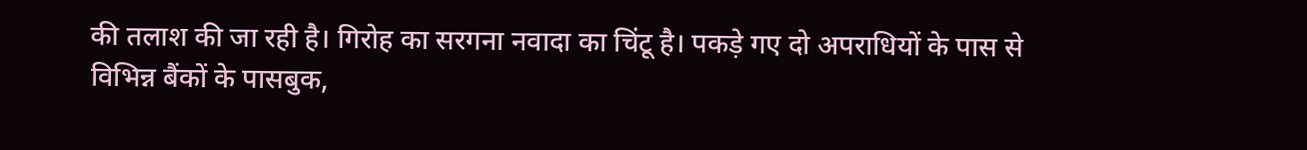की तलाश की जा रही है। गिरोह का सरगना नवादा का चिंटू है। पकड़े गए दो अपराधियों के पास से विभिन्न बैंकों के पासबुक,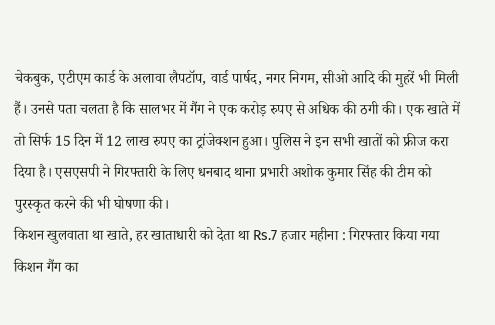चेकबुक, एटीएम कार्ड के अलावा लैपटॉप, वार्ड पार्षद, नगर निगम, सीओ आदि की मुहरें भी मिली हैं। उनसे पता चलता है कि सालभर में गैंग ने एक करोड़ रुपए से अधिक की ठगी की। एक खाते में तो सिर्फ 15 दिन में 12 लाख रुपए का ट्रांजेक्शन हुआ। पुलिस ने इन सभी खातों को फ्रीज करा दिया है। एसएसपी ने गिरफ्तारी के लिए धनबाद थाना प्रभारी अशोक कुमार सिंह की टीम को पुरस्कृत करने की भी घोषणा की।
किशन खुलवाता था खाते, हर खाताधारी को देता था Rs.7 हजार महीना : गिरफ्तार किया गया किशन गैंग का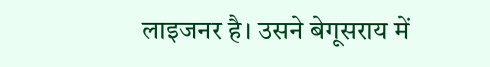लाइजनर है। उसने बेगूसराय में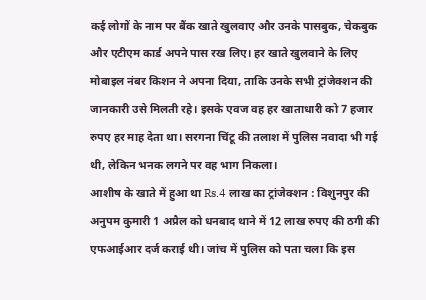कई लोगों के नाम पर बैंक खाते खुलवाए और उनके पासबुक, चेकबुक और एटीएम कार्ड अपने पास रख लिए। हर खाते खुलवाने के लिए मोबाइल नंबर किशन ने अपना दिया, ताकि उनके सभी ट्रांजेक्शन की जानकारी उसे मिलती रहे। इसके एवज वह हर खाताधारी को 7 हजार रुपए हर माह देता था। सरगना चिंटू की तलाश में पुलिस नवादा भी गई थी, लेकिन भनक लगने पर वह भाग निकला।
आशीष के खाते में हुआ था Rs.4 लाख का ट्रांजेक्शन : विशुनपुर की अनुपम कुमारी 1 अप्रैल को धनबाद थाने में 12 लाख रुपए की ठगी की एफआईआर दर्ज कराई थी। जांच में पुलिस को पता चला कि इस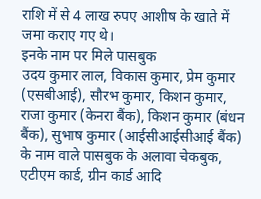राशि में से 4 लाख रुपए आशीष के खाते में जमा कराए गए थे।
इनके नाम पर मिले पासबुक
उदय कुमार लाल, विकास कुमार, प्रेम कुमार (एसबीआई), सौरभ कुमार, किशन कुमार, राजा कुमार (केनरा बैंक), किशन कुमार (बंधन बैंक), सुभाष कुमार (आईसीआईसीआई बैंक) के नाम वाले पासबुक के अलावा चेकबुक, एटीएम कार्ड, ग्रीन कार्ड आदि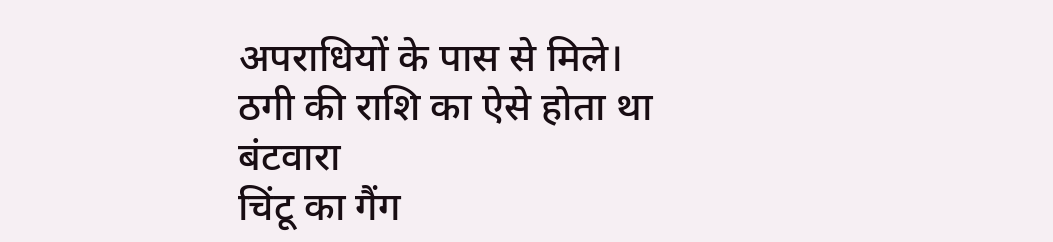अपराधियों के पास से मिले।
ठगी की राशि का ऐसे होता था बंटवारा
चिंटू का गैंग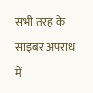सभी तरह के साइबर अपराध में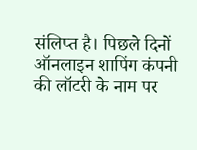संलिप्त है। पिछले दिनों ऑनलाइन शापिंग कंपनी की लॉटरी के नाम पर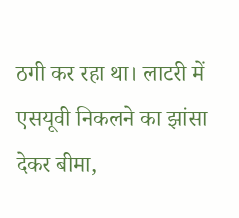ठगी कर रहा था। लाटरी में एसयूवी निकलने का झांसा देकर बीमा,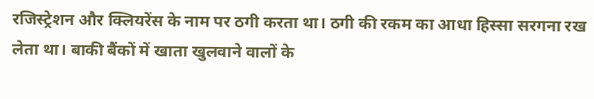रजिस्ट्रेशन और क्लियरेंस के नाम पर ठगी करता था। ठगी की रकम का आधा हिस्सा सरगना रख लेता था। बाकी बैंकों में खाता खुलवाने वालों के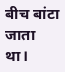बीच बांटा जाता था।